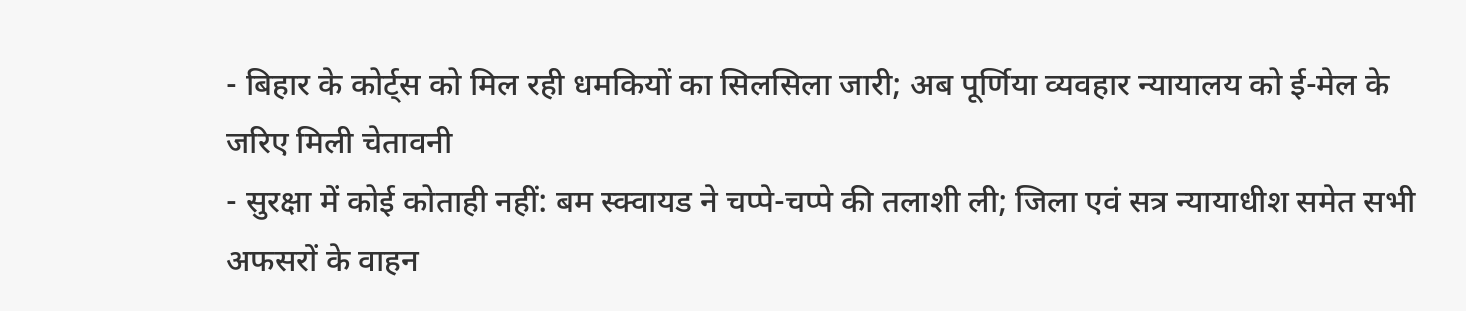- बिहार के कोर्ट्स को मिल रही धमकियों का सिलसिला जारी; अब पूर्णिया व्यवहार न्यायालय को ई-मेल के जरिए मिली चेतावनी
- सुरक्षा में कोई कोताही नहीं: बम स्क्वायड ने चप्पे-चप्पे की तलाशी ली; जिला एवं सत्र न्यायाधीश समेत सभी अफसरों के वाहन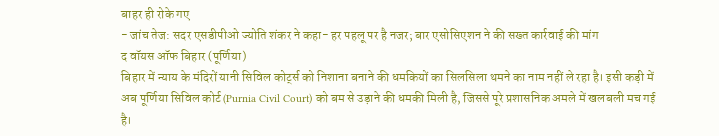बाहर ही रोके गए
- जांच तेज: सदर एसडीपीओ ज्योति शंकर ने कहा- हर पहलू पर है नजर; बार एसोसिएशन ने की सख्त कार्रवाई की मांग
द वॉयस ऑफ बिहार (पूर्णिया)
बिहार में न्याय के मंदिरों यानी सिविल कोर्ट्स को निशाना बनाने की धमकियों का सिलसिला थमने का नाम नहीं ले रहा है। इसी कड़ी में अब पूर्णिया सिविल कोर्ट (Purnia Civil Court) को बम से उड़ाने की धमकी मिली है, जिससे पूरे प्रशासनिक अमले में खलबली मच गई है।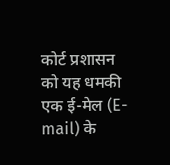कोर्ट प्रशासन को यह धमकी एक ई-मेल (E-mail) के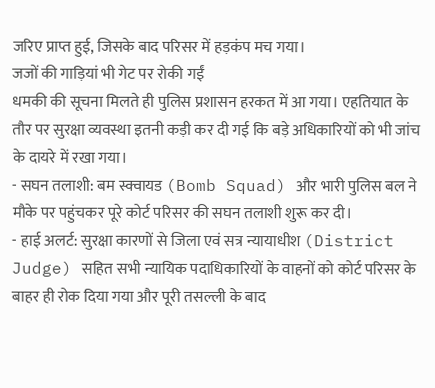जरिए प्राप्त हुई, जिसके बाद परिसर में हड़कंप मच गया।
जजों की गाड़ियां भी गेट पर रोकी गईं
धमकी की सूचना मिलते ही पुलिस प्रशासन हरकत में आ गया। एहतियात के तौर पर सुरक्षा व्यवस्था इतनी कड़ी कर दी गई कि बड़े अधिकारियों को भी जांच के दायरे में रखा गया।
- सघन तलाशी: बम स्क्वायड (Bomb Squad) और भारी पुलिस बल ने मौके पर पहुंचकर पूरे कोर्ट परिसर की सघन तलाशी शुरू कर दी।
- हाई अलर्ट: सुरक्षा कारणों से जिला एवं सत्र न्यायाधीश (District Judge) सहित सभी न्यायिक पदाधिकारियों के वाहनों को कोर्ट परिसर के बाहर ही रोक दिया गया और पूरी तसल्ली के बाद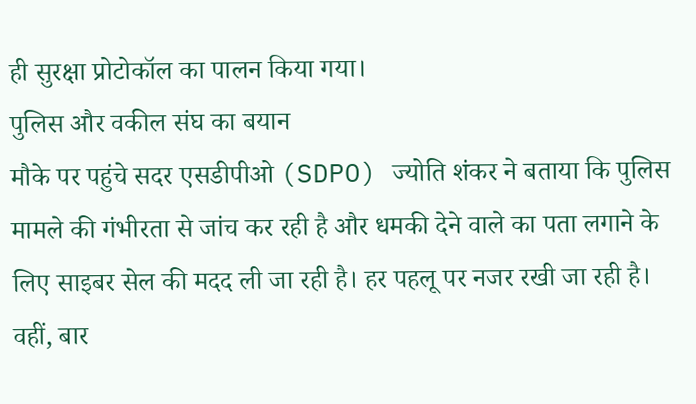ही सुरक्षा प्रोटोकॉल का पालन किया गया।
पुलिस और वकील संघ का बयान
मौके पर पहुंचे सदर एसडीपीओ (SDPO) ज्योति शंकर ने बताया कि पुलिस मामले की गंभीरता से जांच कर रही है और धमकी देने वाले का पता लगाने के लिए साइबर सेल की मदद ली जा रही है। हर पहलू पर नजर रखी जा रही है।
वहीं, बार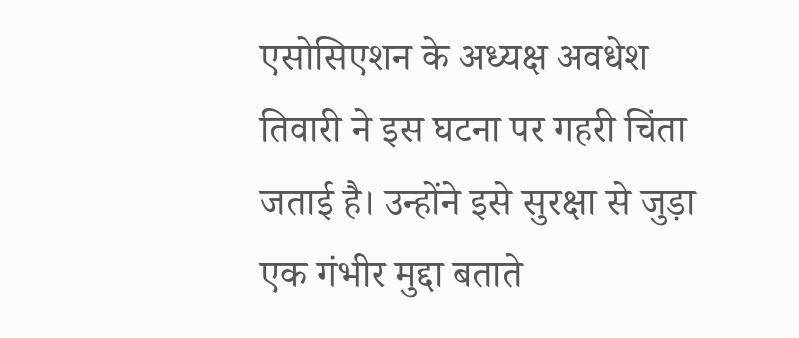एसोसिएशन के अध्यक्ष अवधेश तिवारी ने इस घटना पर गहरी चिंता जताई है। उन्होंने इसे सुरक्षा से जुड़ा एक गंभीर मुद्दा बताते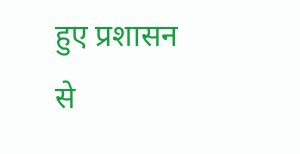हुए प्रशासन से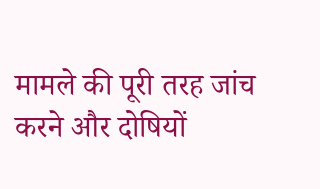मामले की पूरी तरह जांच करने और दोषियों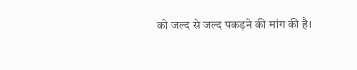को जल्द से जल्द पकड़ने की मांग की है।